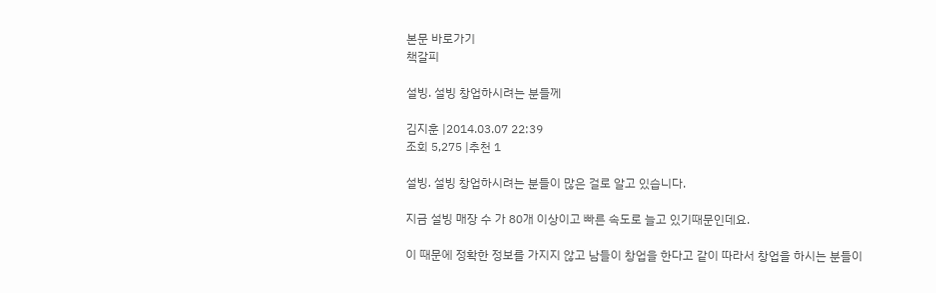본문 바로가기
책갈피

설빙. 설빙 창업하시려는 분들께

김지훈 |2014.03.07 22:39
조회 5,275 |추천 1

설빙. 설빙 창업하시려는 분들이 많은 걸로 알고 있습니다.

지금 설빙 매장 수 가 80개 이상이고 빠른 속도로 늘고 있기때문인데요.

이 때문에 정확한 정보를 가지지 않고 남들이 창업을 한다고 같이 따라서 창업을 하시는 분들이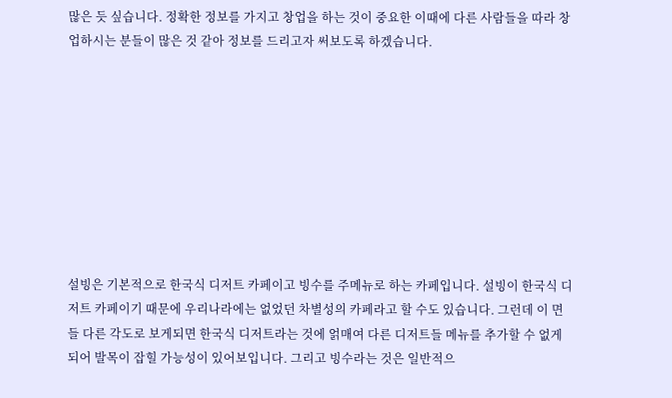많은 듯 싶습니다. 정확한 정보를 가지고 창업을 하는 것이 중요한 이때에 다른 사람들을 따라 창업하시는 분들이 많은 것 같아 정보를 드리고자 써보도록 하겠습니다.









설빙은 기본적으로 한국식 디저트 카페이고 빙수를 주메뉴로 하는 카페입니다. 설빙이 한국식 디저트 카페이기 때문에 우리나라에는 없었던 차별성의 카페라고 할 수도 있습니다. 그런데 이 면들 다른 각도로 보게되면 한국식 디저트라는 것에 얽매여 다른 디저트들 메뉴를 추가할 수 없게되어 발목이 잡힐 가능성이 있어보입니다. 그리고 빙수라는 것은 일반적으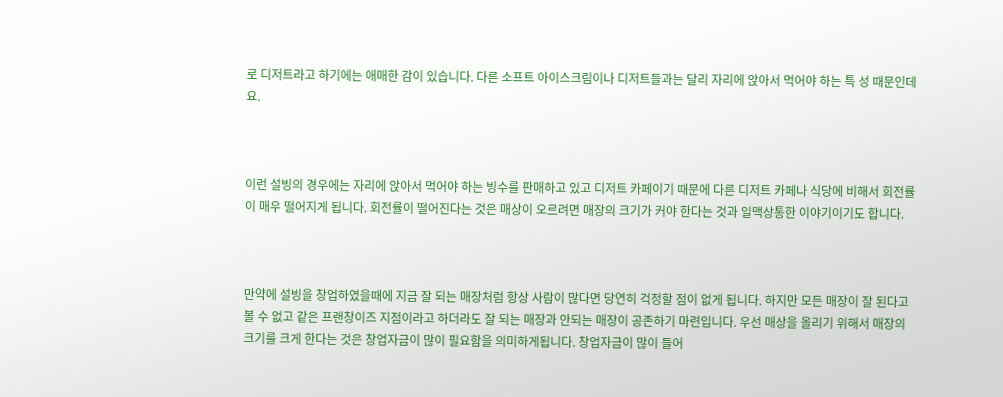로 디저트라고 하기에는 애매한 감이 있습니다. 다른 소프트 아이스크림이나 디저트들과는 달리 자리에 앉아서 먹어야 하는 특 성 때문인데요.



이런 설빙의 경우에는 자리에 앉아서 먹어야 하는 빙수를 판매하고 있고 디저트 카페이기 때문에 다른 디저트 카페나 식당에 비해서 회전률이 매우 떨어지게 됩니다. 회전률이 떨어진다는 것은 매상이 오르려면 매장의 크기가 커야 한다는 것과 일맥상통한 이야기이기도 합니다.



만약에 설빙을 창업하였을때에 지금 잘 되는 매장처럼 항상 사람이 많다면 당연히 걱정할 점이 없게 됩니다. 하지만 모든 매장이 잘 된다고 볼 수 없고 같은 프랜창이즈 지점이라고 하더라도 잘 되는 매장과 안되는 매장이 공존하기 마련입니다. 우선 매상을 올리기 위해서 매장의 크기를 크게 한다는 것은 창업자금이 많이 필요함을 의미하게됩니다. 창업자금이 많이 들어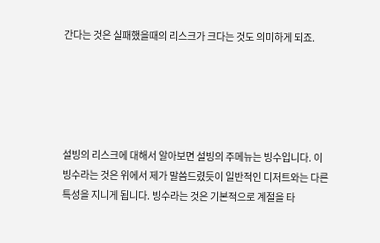간다는 것은 실패했을때의 리스크가 크다는 것도 의미하게 되죠.





설빙의 리스크에 대해서 알아보면 설빙의 주메뉴는 빙수입니다. 이 빙수라는 것은 위에서 제가 말씀드렸듯이 일반적인 디저트와는 다른 특성을 지니게 됩니다. 빙수라는 것은 기본적으로 계절을 타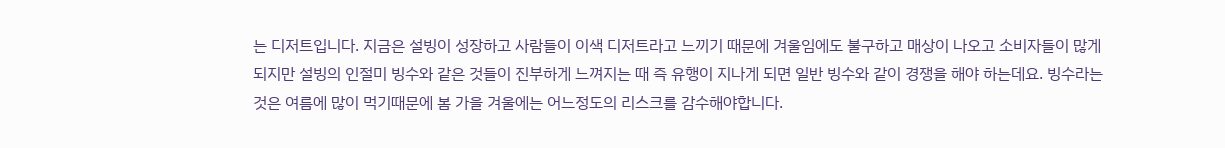는 디저트입니다. 지금은 설빙이 성장하고 사람들이 이색 디저트라고 느끼기 때문에 겨울임에도 불구하고 매상이 나오고 소비자들이 많게 되지만 설빙의 인절미 빙수와 같은 것들이 진부하게 느껴지는 때 즉 유행이 지나게 되면 일반 빙수와 같이 경쟁을 해야 하는데요. 빙수라는 것은 여름에 많이 먹기때문에 봄 가을 겨울에는 어느정도의 리스크를 감수해야합니다.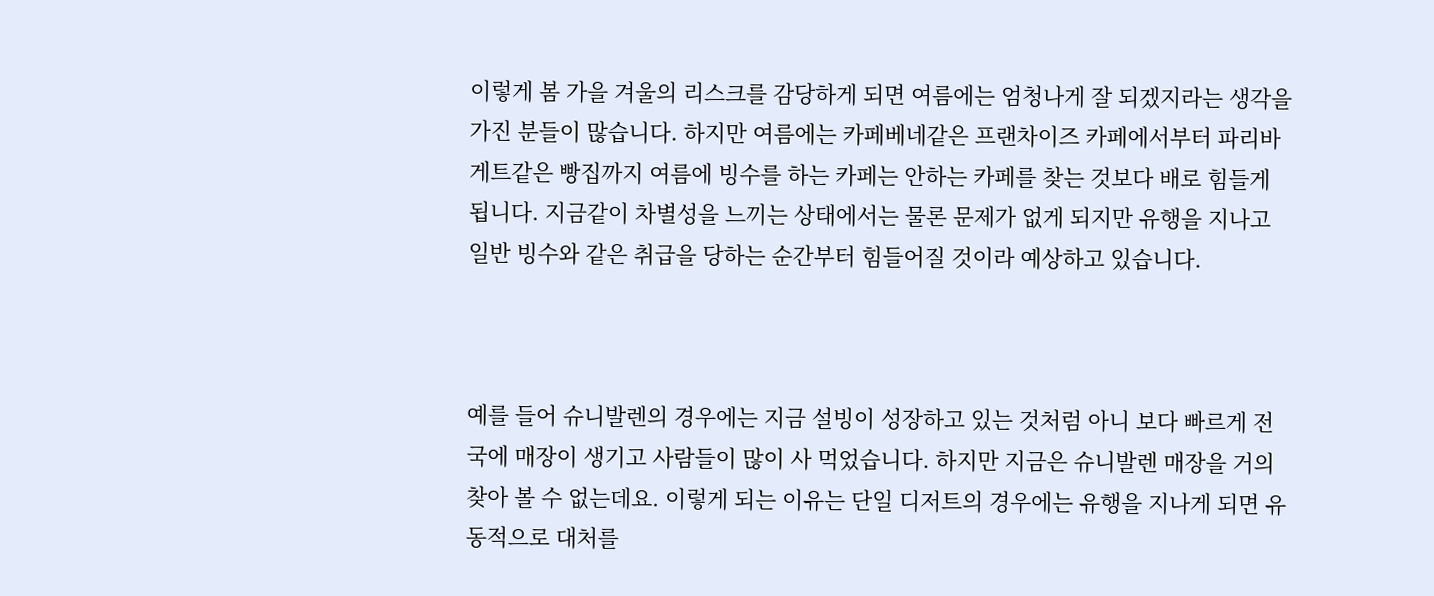이렇게 봄 가을 겨울의 리스크를 감당하게 되면 여름에는 엄청나게 잘 되겠지라는 생각을 가진 분들이 많습니다. 하지만 여름에는 카페베네같은 프랜차이즈 카페에서부터 파리바게트같은 빵집까지 여름에 빙수를 하는 카페는 안하는 카페를 찾는 것보다 배로 힘들게 됩니다. 지금같이 차별성을 느끼는 상태에서는 물론 문제가 없게 되지만 유행을 지나고 일반 빙수와 같은 취급을 당하는 순간부터 힘들어질 것이라 예상하고 있습니다.



예를 들어 슈니발렌의 경우에는 지금 설빙이 성장하고 있는 것처럼 아니 보다 빠르게 전국에 매장이 생기고 사람들이 많이 사 먹었습니다. 하지만 지금은 슈니발렌 매장을 거의 찾아 볼 수 없는데요. 이렇게 되는 이유는 단일 디저트의 경우에는 유행을 지나게 되면 유동적으로 대처를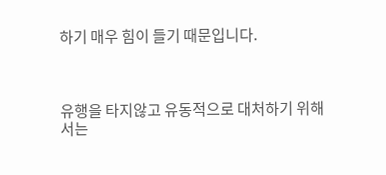하기 매우 힘이 들기 때문입니다.



유행을 타지않고 유동적으로 대처하기 위해서는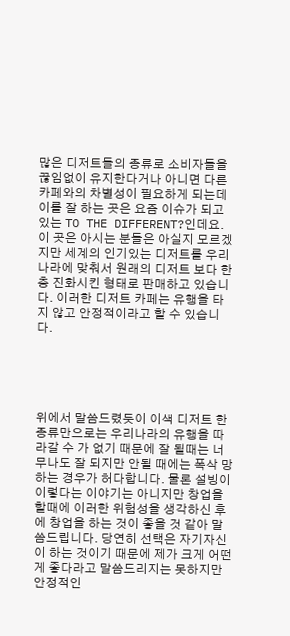많은 디저트들의 종류로 소비자들을 끊임없이 유지한다거나 아니면 다른 카페와의 차별성이 필요하게 되는데 이를 잘 하는 곳은 요즘 이슈가 되고 있는 TO THE DIFFERENT?인데요. 이 곳은 아시는 분들은 아실지 모르겠지만 세계의 인기있는 디저트를 우리나라에 맞춰서 원래의 디저트 보다 한층 진화시킨 형태로 판매하고 있습니다. 이러한 디저트 카페는 유행을 타지 않고 안정적이라고 할 수 있습니다.





위에서 말씀드렸듯이 이색 디저트 한 종류만으로는 우리나라의 유행을 따라갈 수 가 없기 때문에 잘 될때는 너무나도 잘 되지만 안될 때에는 폭삭 망하는 경우가 허다합니다. 물론 설빙이 이렇다는 이야기는 아니지만 창업을 할때에 이러한 위험성을 생각하신 후에 창업을 하는 것이 좋을 것 같아 말씀드립니다. 당연히 선택은 자기자신이 하는 것이기 때문에 제가 크게 어떤게 좋다라고 말씀드리지는 못하지만 안정적인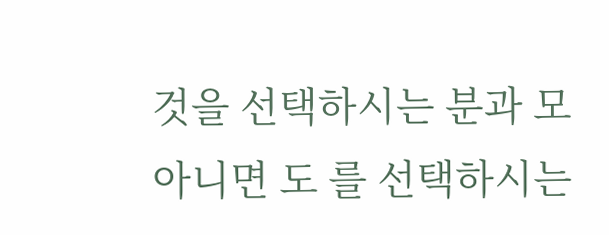것을 선택하시는 분과 모 아니면 도 를 선택하시는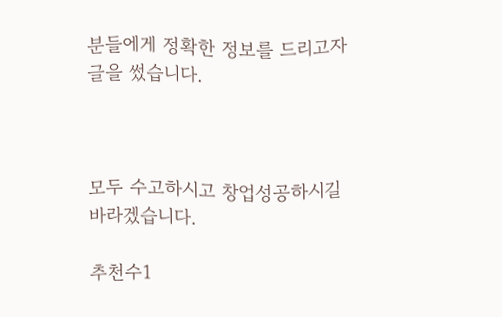분들에게 정확한 정보를 드리고자 글을 썼습니다.



모두 수고하시고 창업성공하시길 바라겠습니다.

추천수1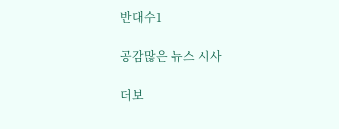반대수1

공감많은 뉴스 시사

더보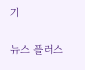기

뉴스 플러스